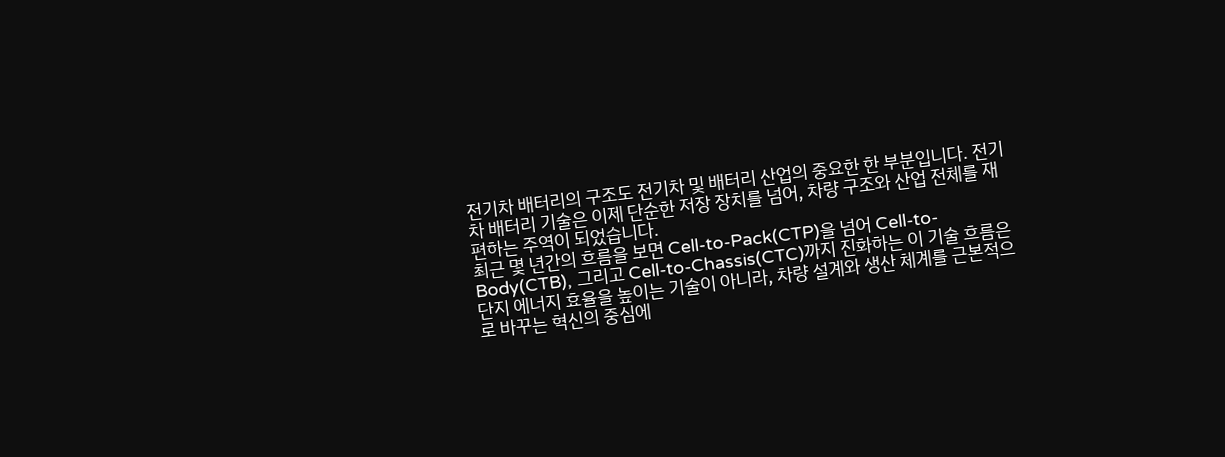전기차 배터리의 구조도 전기차 및 배터리 산업의 중요한 한 부분입니다. 전기차 배터리 기술은 이제 단순한 저장 장치를 넘어, 차량 구조와 산업 전체를 재편하는 주역이 되었습니다.
최근 몇 년간의 흐름을 보면 Cell-to-Pack(CTP)을 넘어 Cell-to-Body(CTB), 그리고 Cell-to-Chassis(CTC)까지 진화하는 이 기술 흐름은 단지 에너지 효율을 높이는 기술이 아니라, 차량 설계와 생산 체계를 근본적으로 바꾸는 혁신의 중심에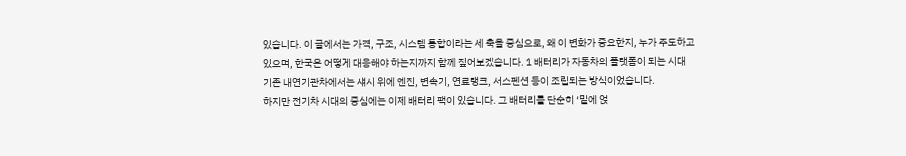있습니다. 이 글에서는 가격, 구조, 시스템 통합이라는 세 축을 중심으로, 왜 이 변화가 중요한지, 누가 주도하고 있으며, 한국은 어떻게 대응해야 하는지까지 함께 짚어보겠습니다. 1 배터리가 자동차의 플랫폼이 되는 시대 기존 내연기관차에서는 섀시 위에 엔진, 변속기, 연료탱크, 서스펜션 등이 조립되는 방식이었습니다.
하지만 전기차 시대의 중심에는 이제 배터리 팩이 있습니다. 그 배터리를 단순히 ‘밑에 얹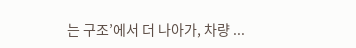는 구조’에서 더 나아가, 차량 ...